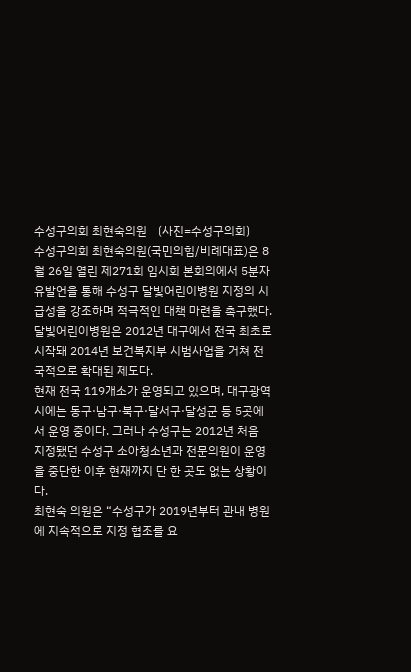수성구의회 최현숙의원 〔사진=수성구의회〕
수성구의회 최현숙의원(국민의힘/비례대표)은 8월 26일 열린 제271회 임시회 본회의에서 5분자유발언을 통해 수성구 달빛어린이병원 지정의 시급성을 강조하며 적극적인 대책 마련을 촉구했다.
달빛어린이병원은 2012년 대구에서 전국 최초로 시작돼 2014년 보건복지부 시범사업을 거쳐 전국적으로 확대된 제도다.
현재 전국 119개소가 운영되고 있으며, 대구광역시에는 동구·남구·북구·달서구·달성군 등 5곳에서 운영 중이다. 그러나 수성구는 2012년 처음 지정됐던 수성구 소아청소년과 전문의원이 운영을 중단한 이후 현재까지 단 한 곳도 없는 상황이다.
최현숙 의원은 “수성구가 2019년부터 관내 병원에 지속적으로 지정 협조를 요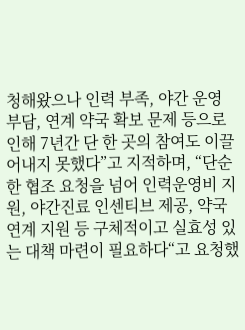청해왔으나 인력 부족, 야간 운영 부담, 연계 약국 확보 문제 등으로 인해 7년간 단 한 곳의 참여도 이끌어내지 못했다”고 지적하며, “단순한 협조 요청을 넘어 인력운영비 지원, 야간진료 인센티브 제공, 약국 연계 지원 등 구체적이고 실효성 있는 대책 마련이 필요하다“고 요청했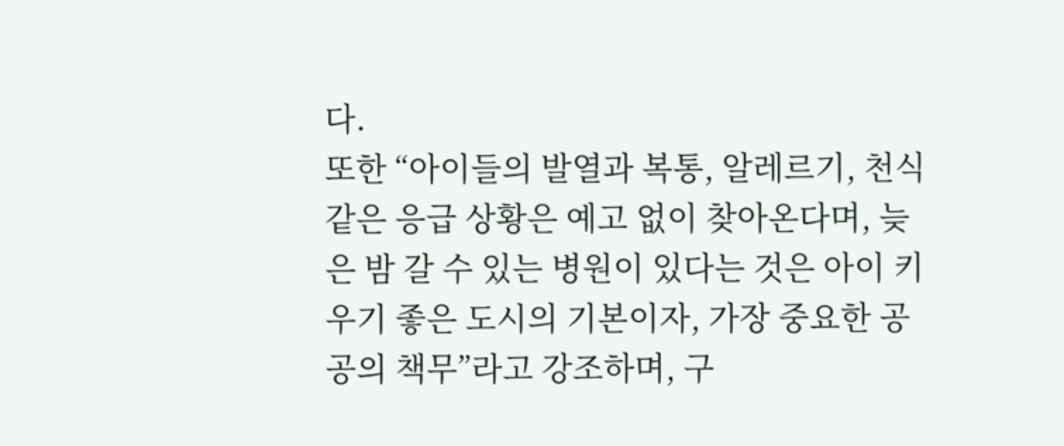다.
또한 “아이들의 발열과 복통, 알레르기, 천식 같은 응급 상황은 예고 없이 찾아온다며, 늦은 밤 갈 수 있는 병원이 있다는 것은 아이 키우기 좋은 도시의 기본이자, 가장 중요한 공공의 책무”라고 강조하며, 구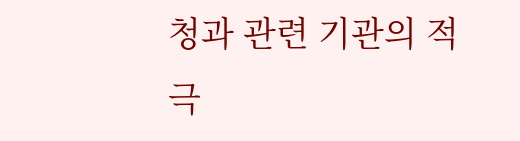청과 관련 기관의 적극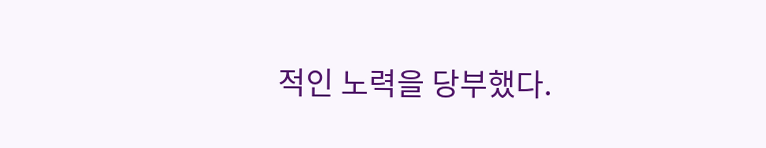적인 노력을 당부했다.